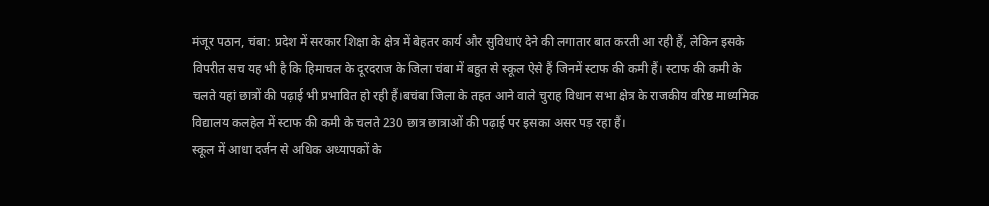मंजूर पठान, चंबा: प्रदेश में सरकार शिक्षा के क्षेत्र में बेहतर कार्य और सुविधाएं देने की लगातार बात करती आ रही हैं, लेकिन इसके विपरीत सच यह भी है कि हिमाचल के दूरदराज के जिला चंबा में बहुत से स्कूल ऐसे हैं जिनमें स्टाफ की कमी हैं। स्टाफ की कमी के चलते यहां छात्रों की पढ़ाई भी प्रभावित हो रही हैं।बचंबा जिला के तहत आने वाले चुराह विधान सभा क्षेत्र के राजकीय वरिष्ठ माध्यमिक विद्यालय कलहेल में स्टाफ की कमी के चलते 230 छात्र छात्राओं की पढ़ाई पर इसका असर पड़ रहा हैं।
स्कूल में आधा दर्जन से अधिक अध्यापकों के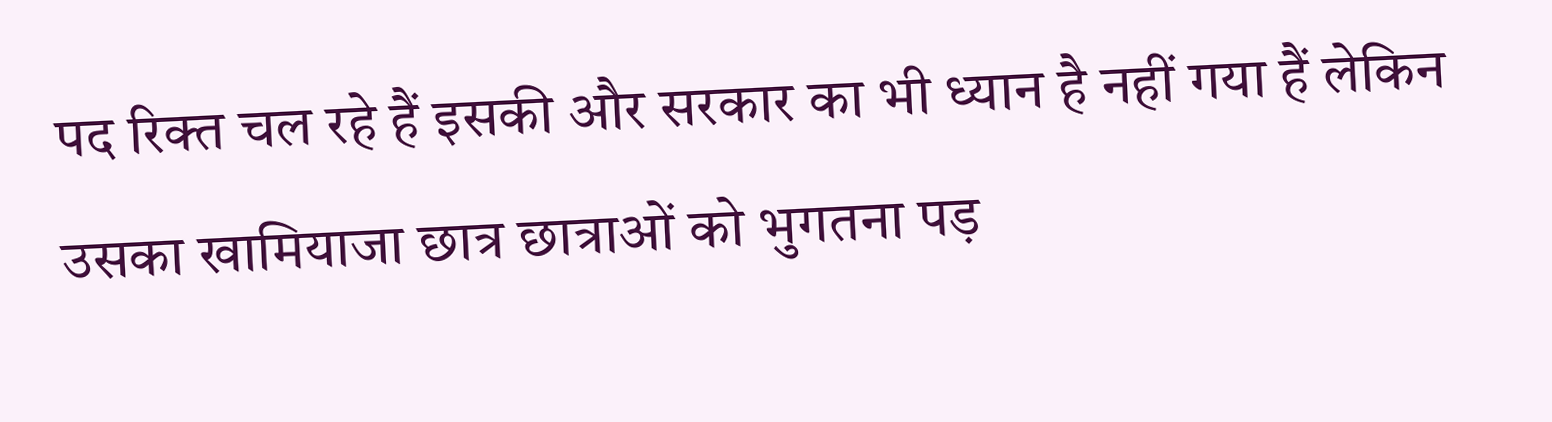पद रिक्त चल रहे हैं इसकी और सरकार का भी ध्यान है नहीं गया हैं लेकिन उसका खामियाजा छात्र छात्राओं को भुगतना पड़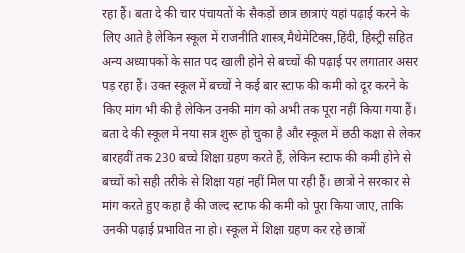रहा हैं। बता दे की चार पंचायतों के सैकड़ों छात्र छात्राएं यहां पढ़ाई करने के लिए आते है लेकिन स्कूल में राजनीति शास्त्र,मैथेमेटिक्स,हिंदी, हिस्ट्री सहित अन्य अध्यापकों के सात पद खाली होने से बच्चों की पढ़ाई पर लगातार असर पड़ रहा हैं। उक्त स्कूल में बच्चों ने कई बार स्टाफ की कमी को दूर करने के किए मांग भी की है लेकिन उनकी मांग को अभी तक पूरा नहीं किया गया हैं।
बता दे की स्कूल में नया सत्र शुरू हो चुका है और स्कूल में छठी कक्षा से लेकर बारहवीं तक 230 बच्चे शिक्षा ग्रहण करते हैं, लेकिन स्टाफ की कमी होने से बच्चों को सही तरीके से शिक्षा यहां नहीं मिल पा रही हैं। छात्रों ने सरकार से मांग करते हुए कहा है की जल्द स्टाफ की कमी को पूरा किया जाए, ताकि उनकी पढ़ाई प्रभावित ना हो। स्कूल में शिक्षा ग्रहण कर रहे छात्रों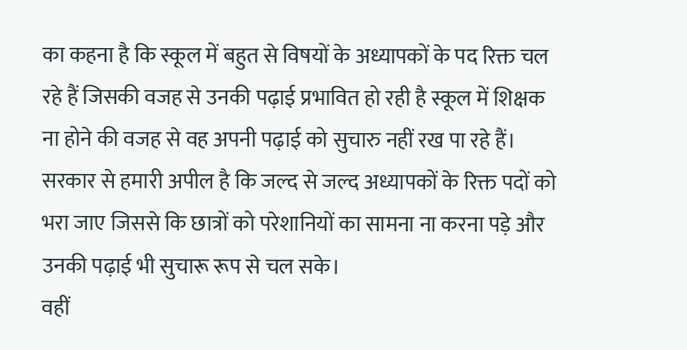का कहना है कि स्कूल में बहुत से विषयों के अध्यापकों के पद रिक्त चल रहे हैं जिसकी वजह से उनकी पढ़ाई प्रभावित हो रही है स्कूल में शिक्षक ना होने की वजह से वह अपनी पढ़ाई को सुचारु नहीं रख पा रहे हैं। सरकार से हमारी अपील है कि जल्द से जल्द अध्यापकों के रिक्त पदों को भरा जाए जिससे कि छात्रों को परेशानियों का सामना ना करना पड़े और उनकी पढ़ाई भी सुचारू रूप से चल सके।
वहीं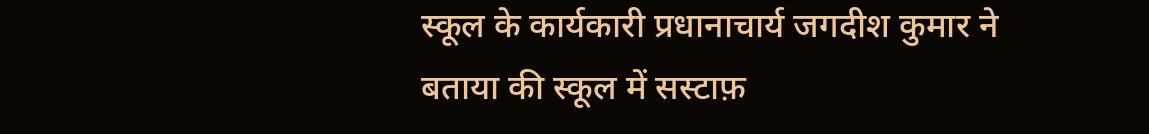स्कूल के कार्यकारी प्रधानाचार्य जगदीश कुमार ने बताया की स्कूल में सस्टाफ़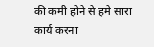की कमी होने से हमे सारा कार्य करना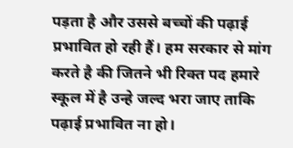पड़ता है और उससे बच्चों की पढ़ाई प्रभावित हो रही हैं। हम सरकार से मांग करते है की जितने भी रिक्त पद हमारे स्कूल में है उन्हे जल्द भरा जाए ताकि पढ़ाई प्रभावित ना हो।